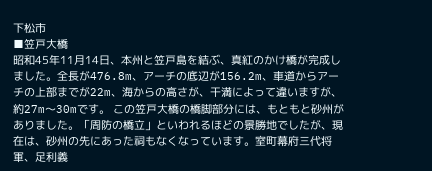下松市
■笠戸大橋
昭和45年11月14日、本州と笠戸島を結ぶ、真紅のかけ橋が完成しました。全長が476.8m、アーチの底辺が156.2m、車道からアーチの上部までが22m、海からの高さが、干満によって違いますが、約27m〜30mです。 この笠戸大橋の橋脚部分には、もともと砂州がありました。「周防の橋立」といわれるほどの景勝地でしたが、現在は、砂州の先にあった祠もなくなっています。室町幕府三代将軍、足利義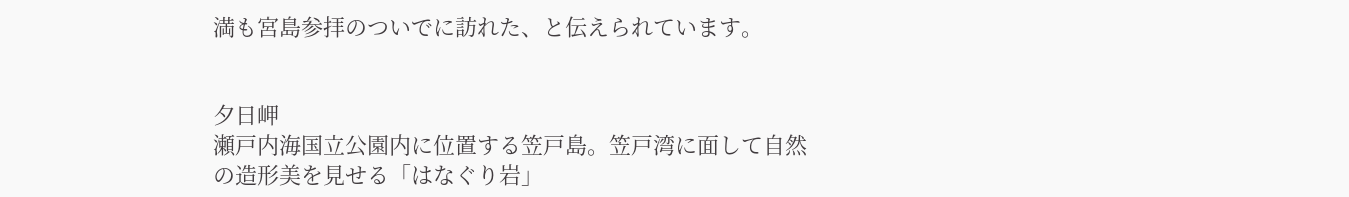満も宮島参拝のついでに訪れた、と伝えられています。


夕日岬
瀬戸内海国立公園内に位置する笠戸島。笠戸湾に面して自然の造形美を見せる「はなぐり岩」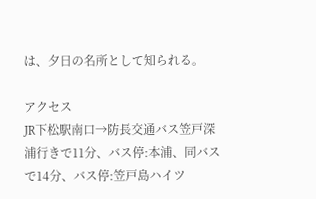は、夕日の名所として知られる。

アクセス
JR下松駅南口→防長交通バス笠戸深浦行きで11分、バス停:本浦、同バスで14分、バス停:笠戸島ハイツ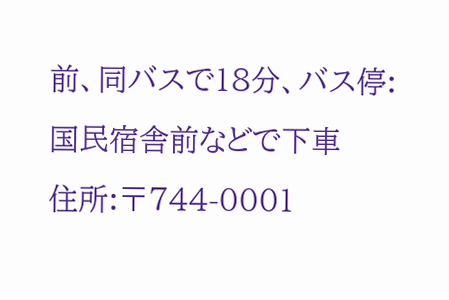前、同バスで18分、バス停:国民宿舎前などで下車
住所:〒744-0001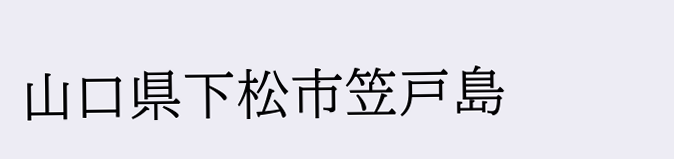山口県下松市笠戸島